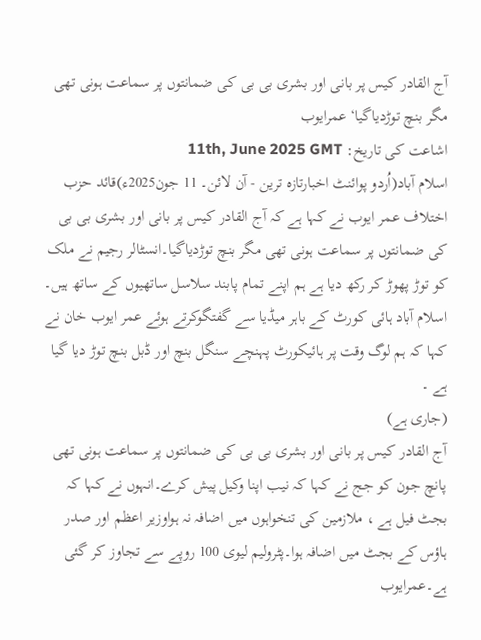آج القادر کیس پر بانی اور بشری بی بی کی ضمانتوں پر سماعت ہونی تھی مگر بنچ توڑدیاگیا‘ عمرایوب
اشاعت کی تاریخ: 11th, June 2025 GMT
اسلام آباد(اُردو پوائنٹ اخبارتازہ ترین - آن لائن۔ 11 جون2025ء)قائد حزب اختلاف عمر ایوب نے کہا ہے کہ آج القادر کیس پر بانی اور بشری بی بی کی ضمانتوں پر سماعت ہونی تھی مگر بنچ توڑدیاگیا۔انسٹالر رجیم نے ملک کو توڑ پھوڑ کر رکھ دیا ہے ہم اپنے تمام پابند سلاسل ساتھیوں کے ساتھ ہیں۔ اسلام آباد ہائی کورٹ کے باہر میڈیا سے گفتگوکرتے ہوئے عمر ایوب خان نے کہا کہ ہم لوگ وقت پر ہائیکورٹ پہنچے سنگل بنچ اور ڈبل بنچ توڑ دیا گیا ہے ۔
(جاری ہے)
آج القادر کیس پر بانی اور بشری بی بی کی ضمانتوں پر سماعت ہونی تھی پانچ جون کو جج نے کہا کہ نیب اپنا وکیل پیش کرے۔انہوں نے کہا کہ بجٹ فیل ہے ، ملازمین کی تنخواہوں میں اضافہ نہ ہواوزیر اعظم اور صدر ہاؤس کے بجٹ میں اضافہ ہوا۔پٹرولیم لیوی 100 روپے سے تجاوز کر گئی ہے۔عمرایوب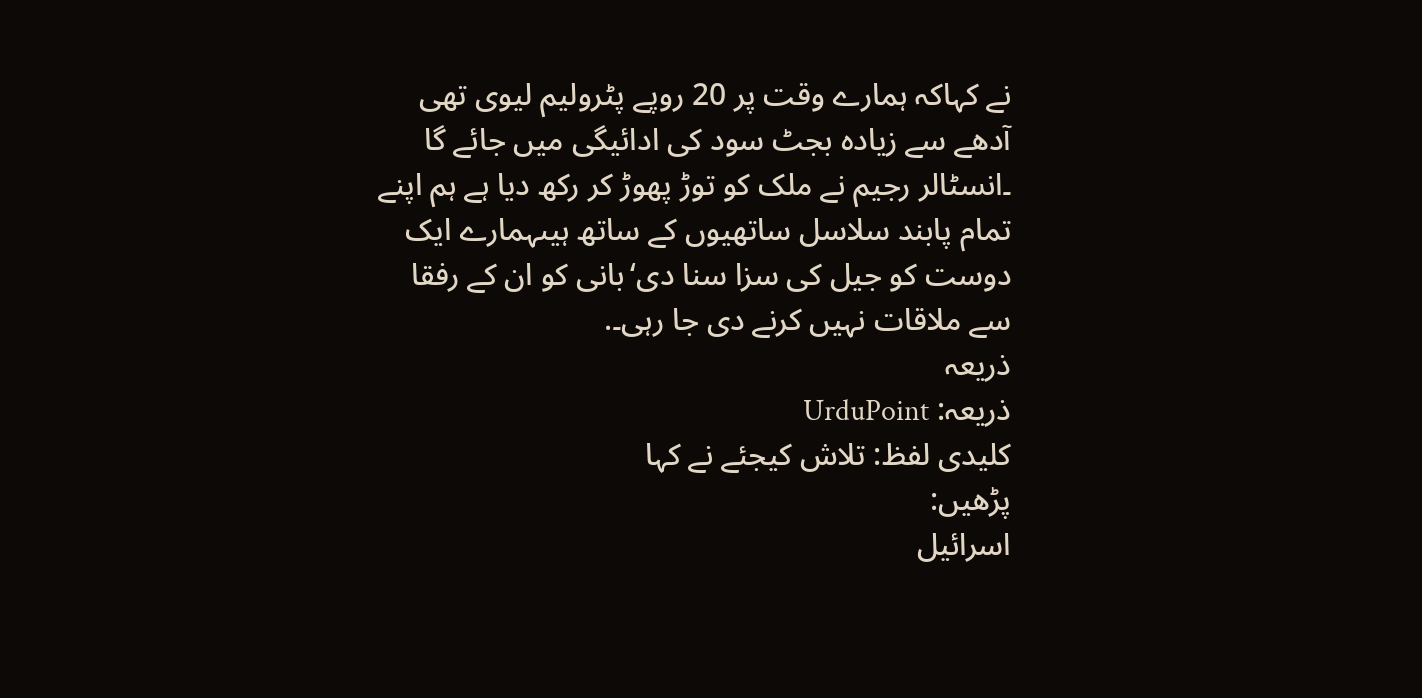نے کہاکہ ہمارے وقت پر 20 روپے پٹرولیم لیوی تھی آدھے سے زیادہ بجٹ سود کی ادائیگی میں جائے گا ۔انسٹالر رجیم نے ملک کو توڑ پھوڑ کر رکھ دیا ہے ہم اپنے تمام پابند سلاسل ساتھیوں کے ساتھ ہیںہمارے ایک دوست کو جیل کی سزا سنا دی‘بانی کو ان کے رفقا سے ملاقات نہیں کرنے دی جا رہی۔.
ذریعہ
ذریعہ: UrduPoint
کلیدی لفظ: تلاش کیجئے نے کہا
پڑھیں:
اسرائیل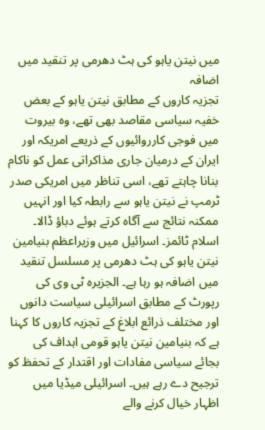میں نیتن یاہو کی ہٹ دھرمی پر تنقید میں اضافہ
تجزیہ کاروں کے مطابق نیتن یاہو کے بعض خفیہ سیاسی مقاصد بھی تھے، وہ بیروت میں فوجی کارروائیوں کے ذریعے امریکہ اور ایران کے درمیان جاری مذاکراتی عمل کو ناکام بنانا چاہتے تھے، اسی تناظر میں امریکی صدر ٹرمپ نے نیتن یاہو سے رابطہ کیا اور انہیں ممکنہ نتائج سے آگاہ کرتے ہوئے دباؤ ڈالا۔ اسلام ٹائمز۔ اسرائیل میں وزیراعظم بنیامین نیتن یاہو کی ہٹ دھرمی پر مسلسل تنقید میں اضافہ ہو رہا ہے۔ الجزیرہ ٹی وی کی رپورٹ کے مطابق اسرائیلی سیاست دانوں اور مختلف ذرائع ابلاغ کے تجزیہ کاروں کا کہنا ہے کہ بنیامین نیتن یاہو قومی اہداف کی بجائے سیاسی مفادات اور اقتدار کے تحفظ کو ترجیح دے رہے ہیں۔ اسرائیلی میڈیا میں اظہار خیال کرنے والے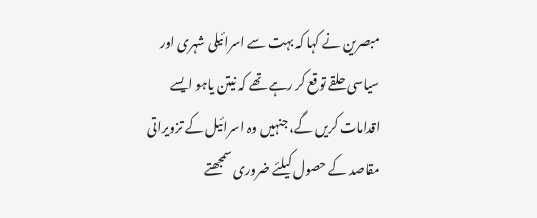مبصرین نے کہا کہ بہت سے اسرائیلی شہری اور سیاسی حلقے توقع کر رہے تھے کہ نیتن یاہو ایسے اقدامات کریں گے، جنہیں وہ اسرائیل کے تزویراتی مقاصد کے حصول کیلئے ضروری سمجھتے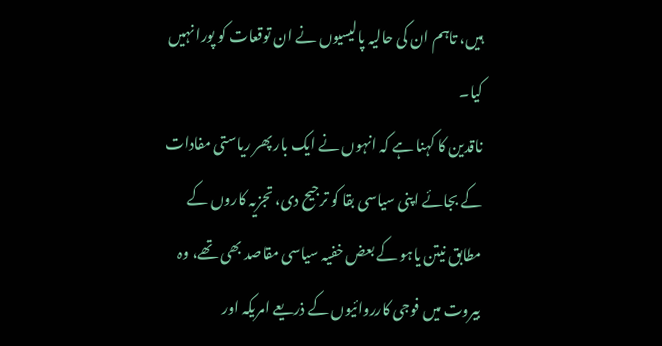ہیں، تاہم ان کی حالیہ پالیسیوں نے ان توقعات کو پورا نہیں کیا۔
ناقدین کا کہنا ہے کہ انہوں نے ایک بار پھر ریاستی مفادات کے بجائے اپنی سیاسی بقا کو ترجیح دی، تجزیہ کاروں کے مطابق نیتن یاہو کے بعض خفیہ سیاسی مقاصد بھی تھے، وہ بیروت میں فوجی کارروائیوں کے ذریعے امریکہ اور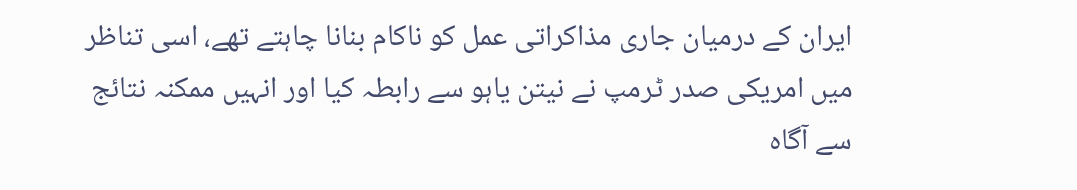ایران کے درمیان جاری مذاکراتی عمل کو ناکام بنانا چاہتے تھے، اسی تناظر میں امریکی صدر ٹرمپ نے نیتن یاہو سے رابطہ کیا اور انہیں ممکنہ نتائج سے آگاہ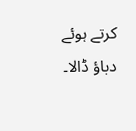کرتے ہوئے دباؤ ڈالا۔